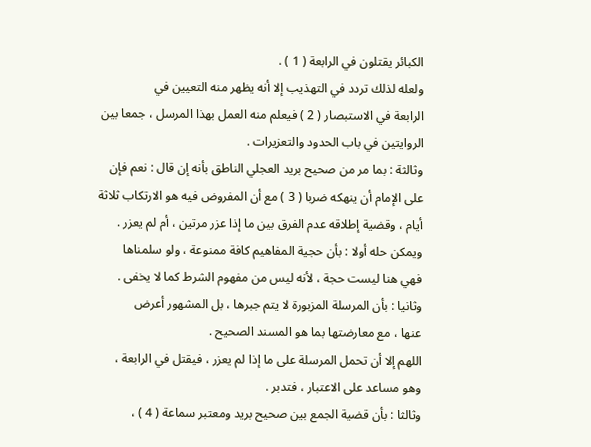الكبائر يقتلون في الرابعة ( 1 ) .
ولعله لذلك تردد في التهذيب إلا أنه يظهر منه التعيين في
الرابعة في الاستبصار ( 2 ) فيعلم منه العمل بهذا المرسل ، جمعا بين
الروايتين في باب الحدود والتعزيرات .
وثالثة : بما مر من صحيح بريد العجلي الناطق بأنه إن قال : نعم فإن
على الإمام أن ينهكه ضربا ( 3 ) مع أن المفروض فيه هو الارتكاب ثلاثة
أيام ، وقضية إطلاقه عدم الفرق بين ما إذا عزر مرتين ، أم لم يعزر .
ويمكن حله أولا : بأن حجية المفاهيم كافة ممنوعة ، ولو سلمناها
فهي هنا ليست حجة ، لأنه ليس من مفهوم الشرط كما لا يخفى .
وثانيا : بأن المرسلة المزبورة لا يتم جبرها ، بل المشهور أعرض
عنها ، مع معارضتها بما هو المسند الصحيح .
اللهم إلا أن تحمل المرسلة على ما إذا لم يعزر ، فيقتل في الرابعة ،
وهو مساعد على الاعتبار ، فتدبر .
وثالثا : بأن قضية الجمع بين صحيح بريد ومعتبر سماعة ( 4 ) ،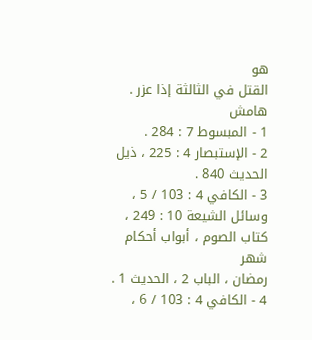هو
القتل في الثالثة إذا عزر .
هامش
1 - المبسوط 7 : 284 .
2 - الإستبصار 4 : 225 ، ذيل الحديث 840 .
3 - الكافي 4 : 103 / 5 ، وسائل الشيعة 10 : 249 ، كتاب الصوم ، أبواب أحكام شهر
رمضان ، الباب 2 ، الحديث 1 .
4 - الكافي 4 : 103 / 6 ،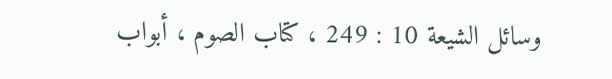وسائل الشيعة 10 : 249 ، كتاب الصوم ، أبواب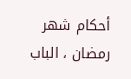أحكام شهر
رمضان ، الباب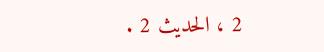2 ، الحديث 2 .